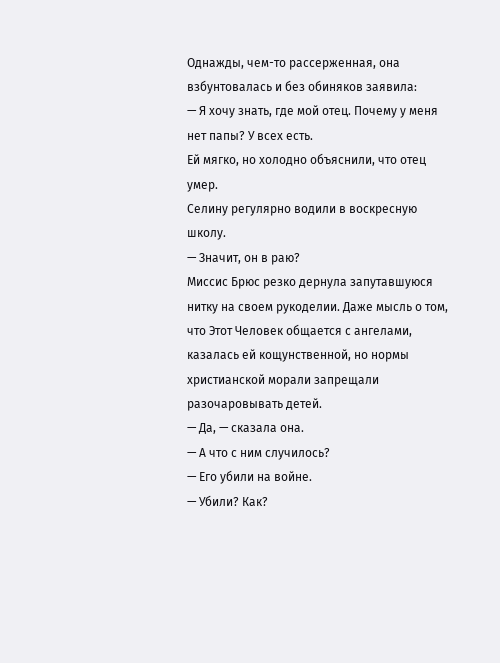Однажды, чем-то рассерженная, она взбунтовалась и без обиняков заявила:
— Я хочу знать, где мой отец. Почему у меня нет папы? У всех есть.
Ей мягко, но холодно объяснили, что отец умер.
Селину регулярно водили в воскресную школу.
— Значит, он в раю?
Миссис Брюс резко дернула запутавшуюся нитку на своем рукоделии. Даже мысль о том, что Этот Человек общается с ангелами, казалась ей кощунственной, но нормы христианской морали запрещали разочаровывать детей.
— Да, — сказала она.
— А что с ним случилось?
— Его убили на войне.
— Убили? Как?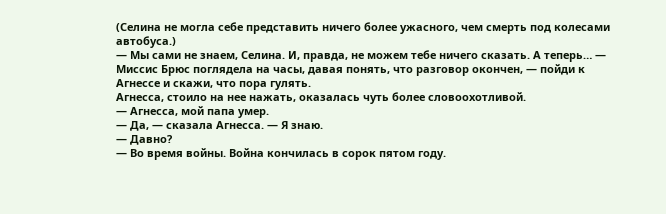(Селина не могла себе представить ничего более ужасного, чем смерть под колесами автобуса.)
— Мы сами не знаем, Селина. И, правда, не можем тебе ничего сказать. А теперь… — Миссис Брюс поглядела на часы, давая понять, что разговор окончен, — пойди к Агнессе и скажи, что пора гулять.
Агнесса, стоило на нее нажать, оказалась чуть более словоохотливой.
— Агнесса, мой папа умер.
— Да, — сказала Агнесса. — Я знаю.
— Давно?
— Во время войны. Война кончилась в сорок пятом году.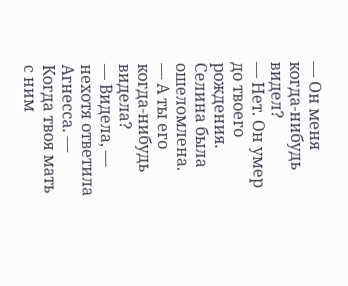— Он меня когда-нибудь видел?
— Нет. Он умер до твоего рождения.
Селина была ошеломлена.
— А ты его когда-нибудь видела?
— Видела, — нехотя ответила Агнесса. — Когда твоя мать с ним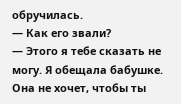обручилась.
— Как его звали?
— Этого я тебе сказать не могу. Я обещала бабушке. Она не хочет, чтобы ты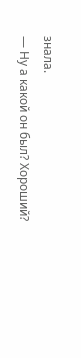знала.
— Ну а какой он был? Хороший?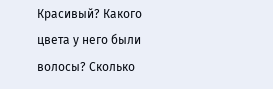Красивый? Какого цвета у него были волосы? Сколько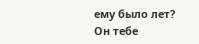ему было лет? Он тебе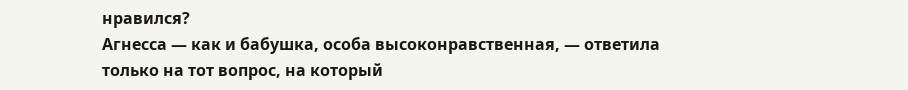нравился?
Агнесса — как и бабушка, особа высоконравственная, — ответила только на тот вопрос, на который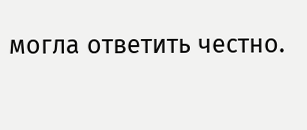могла ответить честно.